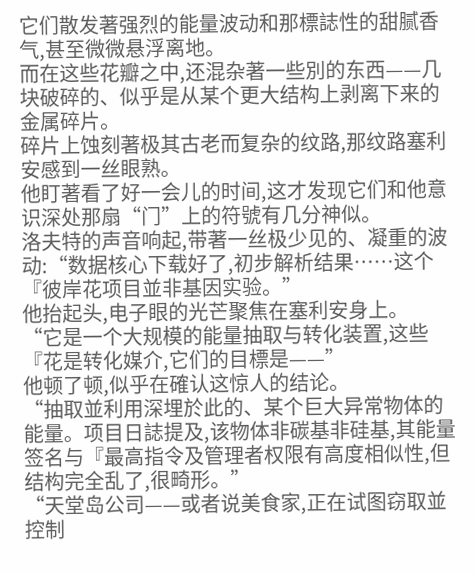它们散发著强烈的能量波动和那標誌性的甜腻香气,甚至微微悬浮离地。
而在这些花瓣之中,还混杂著一些別的东西——几块破碎的、似乎是从某个更大结构上剥离下来的金属碎片。
碎片上蚀刻著极其古老而复杂的纹路,那纹路塞利安感到一丝眼熟。
他盯著看了好一会儿的时间,这才发现它们和他意识深处那扇“门”上的符號有几分神似。
洛夫特的声音响起,带著一丝极少见的、凝重的波动:“数据核心下载好了,初步解析结果……这个『彼岸花项目並非基因实验。”
他抬起头,电子眼的光芒聚焦在塞利安身上。
“它是一个大规模的能量抽取与转化装置,这些『花是转化媒介,它们的目標是——”
他顿了顿,似乎在確认这惊人的结论。
“抽取並利用深埋於此的、某个巨大异常物体的能量。项目日誌提及,该物体非碳基非硅基,其能量签名与『最高指令及管理者权限有高度相似性,但结构完全乱了,很畸形。”
“天堂岛公司——或者说美食家,正在试图窃取並控制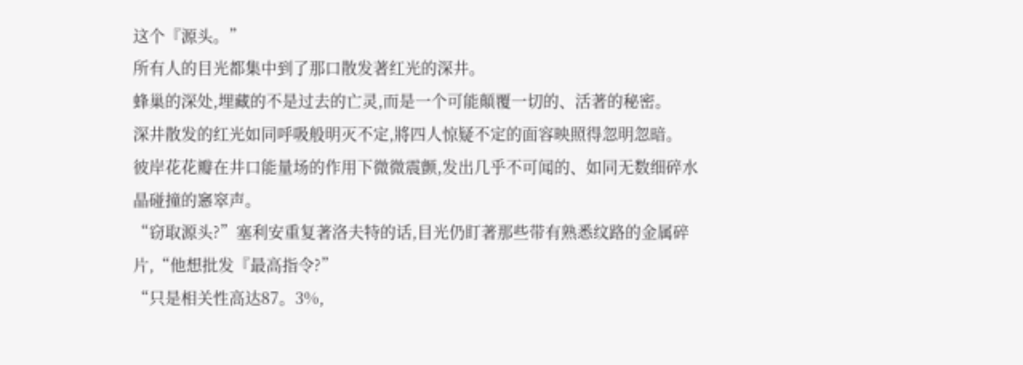这个『源头。”
所有人的目光都集中到了那口散发著红光的深井。
蜂巢的深处,埋藏的不是过去的亡灵,而是一个可能顛覆一切的、活著的秘密。
深井散发的红光如同呼吸般明灭不定,將四人惊疑不定的面容映照得忽明忽暗。
彼岸花花瓣在井口能量场的作用下微微震颤,发出几乎不可闻的、如同无数细碎水晶碰撞的窸窣声。
“窃取源头?”塞利安重复著洛夫特的话,目光仍盯著那些带有熟悉纹路的金属碎片,“他想批发『最高指令?”
“只是相关性高达87。3%,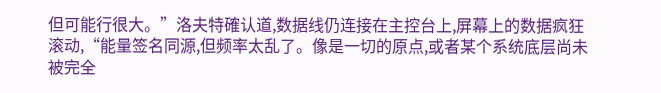但可能行很大。”洛夫特確认道,数据线仍连接在主控台上,屏幕上的数据疯狂滚动,“能量签名同源,但频率太乱了。像是一切的原点,或者某个系统底层尚未被完全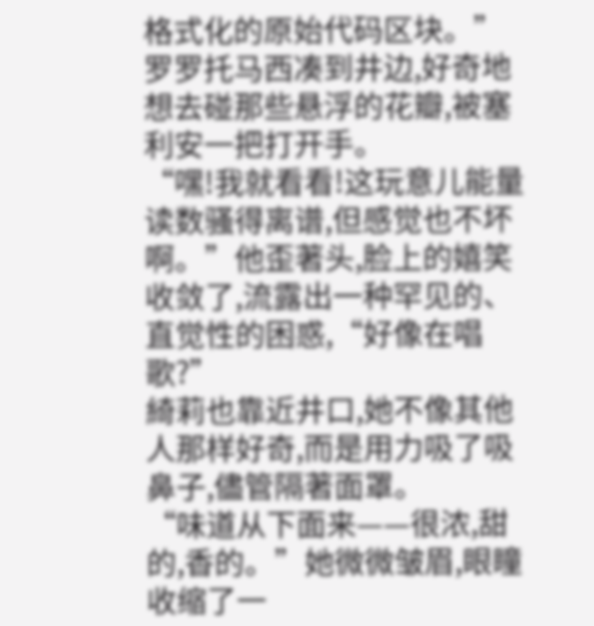格式化的原始代码区块。”
罗罗托马西凑到井边,好奇地想去碰那些悬浮的花瓣,被塞利安一把打开手。
“嘿!我就看看!这玩意儿能量读数骚得离谱,但感觉也不坏啊。”他歪著头,脸上的嬉笑收敛了,流露出一种罕见的、直觉性的困惑,“好像在唱歌?”
綺莉也靠近井口,她不像其他人那样好奇,而是用力吸了吸鼻子,儘管隔著面罩。
“味道从下面来——很浓,甜的,香的。”她微微皱眉,眼瞳收缩了一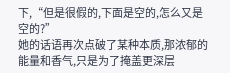下,“但是很假的,下面是空的,怎么又是空的?”
她的话语再次点破了某种本质,那浓郁的能量和香气,只是为了掩盖更深层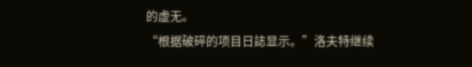的虚无。
“根据破碎的项目日誌显示。”洛夫特继续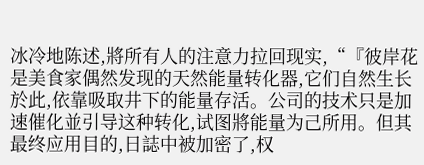冰冷地陈述,將所有人的注意力拉回现实,“『彼岸花是美食家偶然发现的天然能量转化器,它们自然生长於此,依靠吸取井下的能量存活。公司的技术只是加速催化並引导这种转化,试图將能量为己所用。但其最终应用目的,日誌中被加密了,权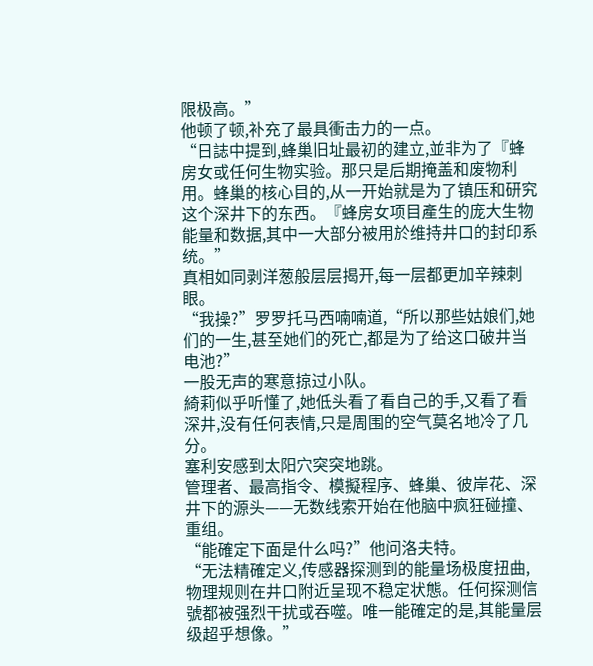限极高。”
他顿了顿,补充了最具衝击力的一点。
“日誌中提到,蜂巢旧址最初的建立,並非为了『蜂房女或任何生物实验。那只是后期掩盖和废物利用。蜂巢的核心目的,从一开始就是为了镇压和研究这个深井下的东西。『蜂房女项目產生的庞大生物能量和数据,其中一大部分被用於维持井口的封印系统。”
真相如同剥洋葱般层层揭开,每一层都更加辛辣刺眼。
“我操?”罗罗托马西喃喃道,“所以那些姑娘们,她们的一生,甚至她们的死亡,都是为了给这口破井当电池?”
一股无声的寒意掠过小队。
綺莉似乎听懂了,她低头看了看自己的手,又看了看深井,没有任何表情,只是周围的空气莫名地冷了几分。
塞利安感到太阳穴突突地跳。
管理者、最高指令、模擬程序、蜂巢、彼岸花、深井下的源头——无数线索开始在他脑中疯狂碰撞、重组。
“能確定下面是什么吗?”他问洛夫特。
“无法精確定义,传感器探测到的能量场极度扭曲,物理规则在井口附近呈现不稳定状態。任何探测信號都被强烈干扰或吞噬。唯一能確定的是,其能量层级超乎想像。”